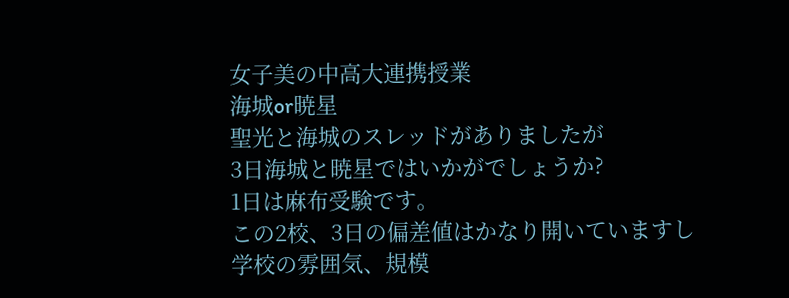女子美の中高大連携授業
海城or暁星
聖光と海城のスレッドがありましたが
3日海城と暁星ではいかがでしょうか?
1日は麻布受験です。
この2校、3日の偏差値はかなり開いていますし
学校の雰囲気、規模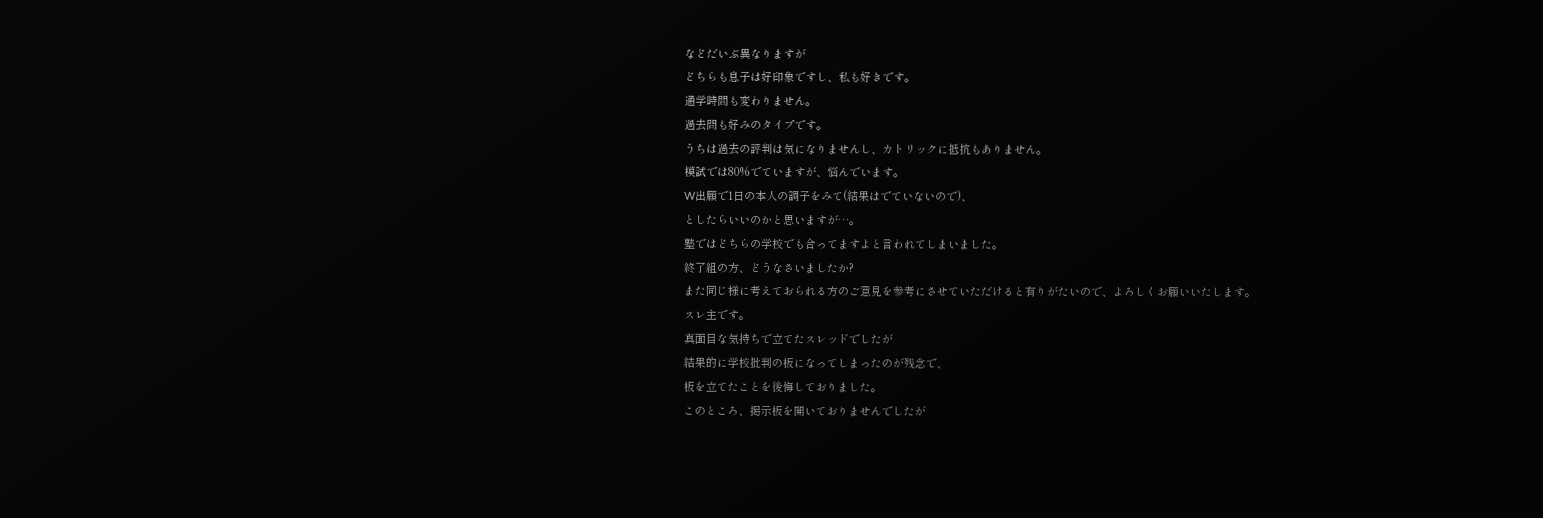などだいぶ異なりますが
どちらも息子は好印象ですし、私も好きです。
通学時間も変わりません。
過去問も好みのタイプです。
うちは過去の評判は気になりませんし、カトリックに抵抗もありません。
模試では80%でていますが、悩んでいます。
W出願で1日の本人の調子をみて(結果はでていないので)、
としたらいいのかと思いますが…。
塾ではどちらの学校でも合ってますよと言われてしまいました。
終了組の方、どうなさいましたか?
また同じ様に考えておられる方のご意見を参考にさせていただけると有りがたいので、よろしくお願いいたします。
スレ主です。
真面目な気持ちで立てたスレッドでしたが
結果的に学校批判の板になってしまったのが残念で、
板を立てたことを後悔しておりました。
このところ、掲示板を開いておりませんでしたが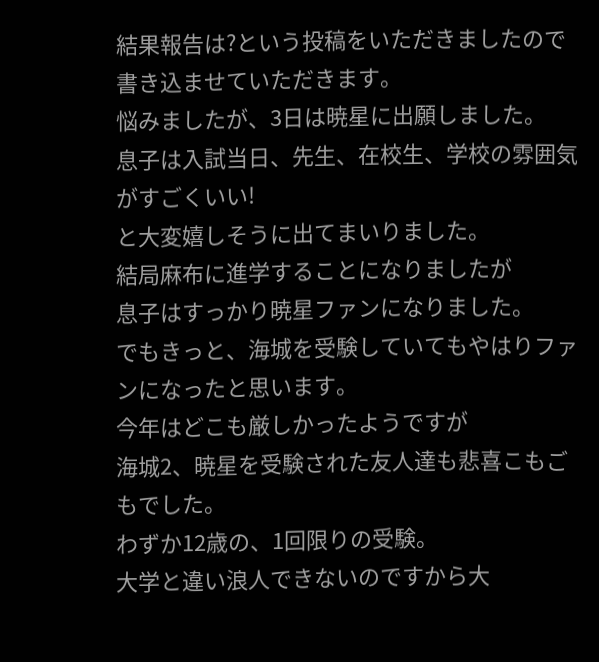結果報告は?という投稿をいただきましたので
書き込ませていただきます。
悩みましたが、3日は暁星に出願しました。
息子は入試当日、先生、在校生、学校の雰囲気がすごくいい!
と大変嬉しそうに出てまいりました。
結局麻布に進学することになりましたが
息子はすっかり暁星ファンになりました。
でもきっと、海城を受験していてもやはりファンになったと思います。
今年はどこも厳しかったようですが
海城2、暁星を受験された友人達も悲喜こもごもでした。
わずか12歳の、1回限りの受験。
大学と違い浪人できないのですから大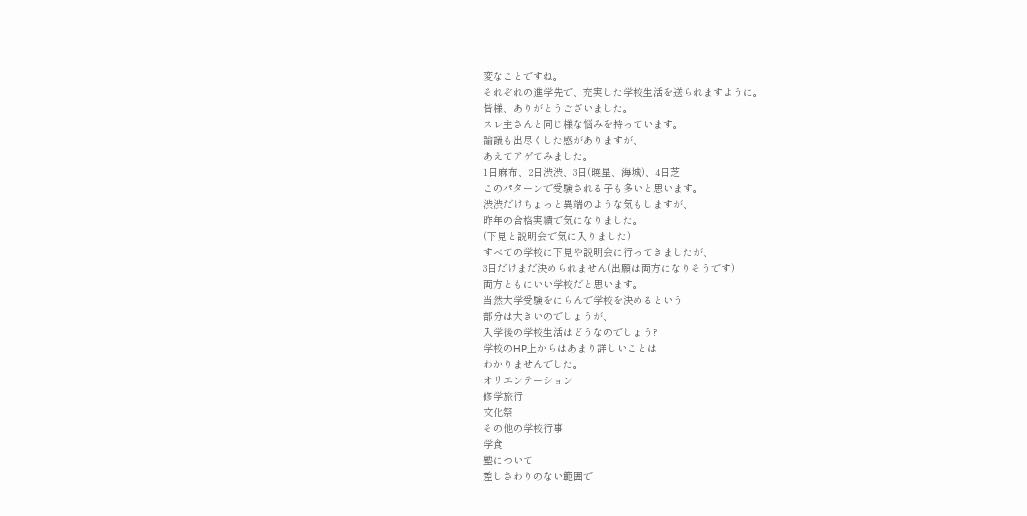変なことですね。
それぞれの進学先で、充実した学校生活を送られますように。
皆様、ありがとうございました。
スレ主さんと同じ様な悩みを持っています。
論議も出尽くした感がありますが、
あえてアゲてみました。
1日麻布、2日渋渋、3日(暁星、海城)、4日芝
このパターンで受験される子も多いと思います。
渋渋だけちょっと異端のような気もしますが、
昨年の合格実績で気になりました。
(下見と説明会で気に入りました)
すべての学校に下見や説明会に行ってきましたが、
3日だけまだ決められません(出願は両方になりそうです)
両方ともにいい学校だと思います。
当然大学受験をにらんで学校を決めるという
部分は大きいのでしょうが、
入学後の学校生活はどうなのでしょう?
学校のHP上からはあまり詳しいことは
わかりませんでした。
オリエンテーション
修学旅行
文化祭
その他の学校行事
学食
塾について
差しさわりのない範囲で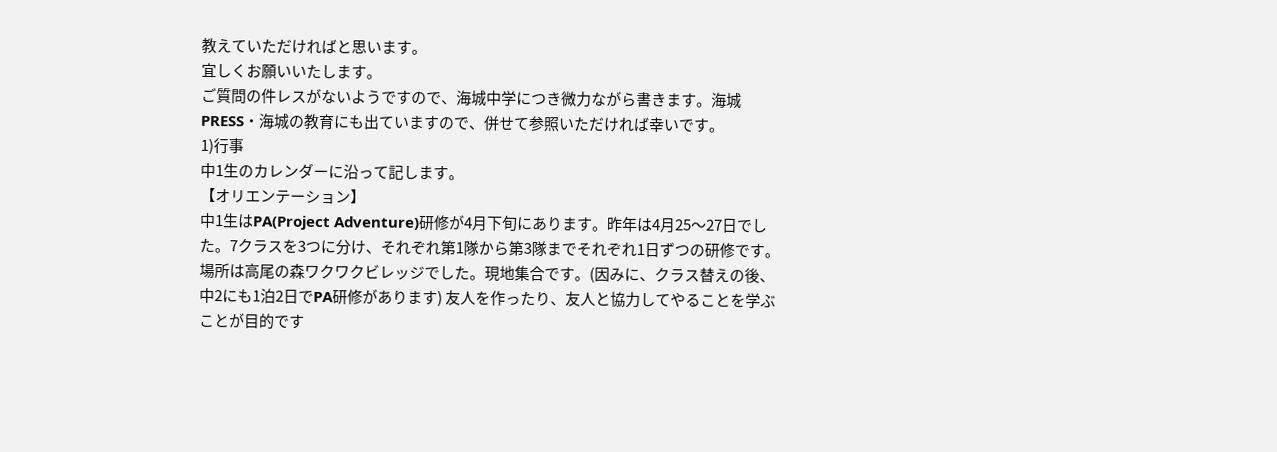教えていただければと思います。
宜しくお願いいたします。
ご質問の件レスがないようですので、海城中学につき微力ながら書きます。海城PRESS・海城の教育にも出ていますので、併せて参照いただければ幸いです。
1)行事
中1生のカレンダーに沿って記します。
【オリエンテーション】
中1生はPA(Project Adventure)研修が4月下旬にあります。昨年は4月25〜27日でした。7クラスを3つに分け、それぞれ第1隊から第3隊までそれぞれ1日ずつの研修です。場所は高尾の森ワクワクビレッジでした。現地集合です。(因みに、クラス替えの後、中2にも1泊2日でPA研修があります) 友人を作ったり、友人と協力してやることを学ぶことが目的です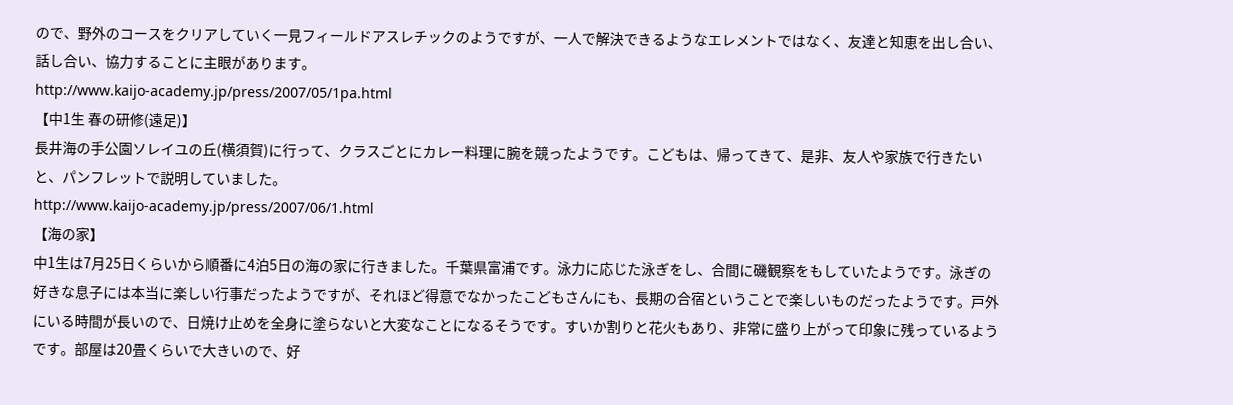ので、野外のコースをクリアしていく一見フィールドアスレチックのようですが、一人で解決できるようなエレメントではなく、友達と知恵を出し合い、話し合い、協力することに主眼があります。
http://www.kaijo-academy.jp/press/2007/05/1pa.html
【中1生 春の研修(遠足)】
長井海の手公園ソレイユの丘(横須賀)に行って、クラスごとにカレー料理に腕を競ったようです。こどもは、帰ってきて、是非、友人や家族で行きたいと、パンフレットで説明していました。
http://www.kaijo-academy.jp/press/2007/06/1.html
【海の家】
中1生は7月25日くらいから順番に4泊5日の海の家に行きました。千葉県富浦です。泳力に応じた泳ぎをし、合間に磯観察をもしていたようです。泳ぎの好きな息子には本当に楽しい行事だったようですが、それほど得意でなかったこどもさんにも、長期の合宿ということで楽しいものだったようです。戸外にいる時間が長いので、日焼け止めを全身に塗らないと大変なことになるそうです。すいか割りと花火もあり、非常に盛り上がって印象に残っているようです。部屋は20畳くらいで大きいので、好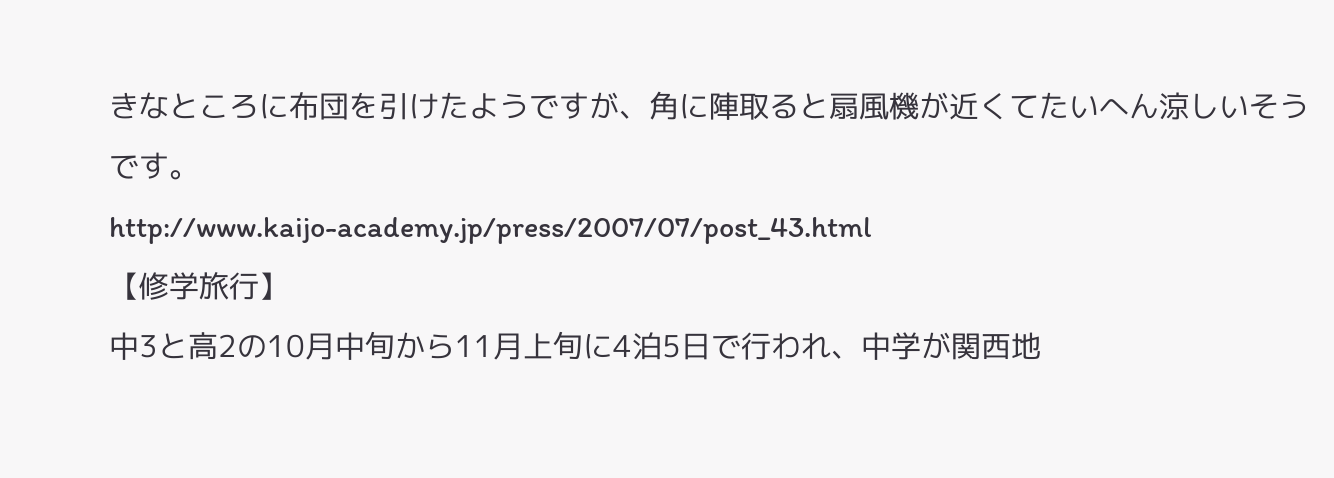きなところに布団を引けたようですが、角に陣取ると扇風機が近くてたいへん涼しいそうです。
http://www.kaijo-academy.jp/press/2007/07/post_43.html
【修学旅行】
中3と高2の10月中旬から11月上旬に4泊5日で行われ、中学が関西地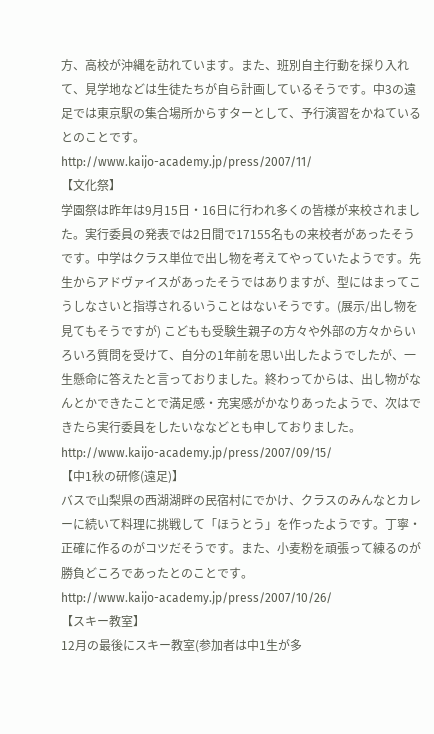方、高校が沖縄を訪れています。また、班別自主行動を採り入れて、見学地などは生徒たちが自ら計画しているそうです。中3の遠足では東京駅の集合場所からすターとして、予行演習をかねているとのことです。
http://www.kaijo-academy.jp/press/2007/11/
【文化祭】
学園祭は昨年は9月15日・16日に行われ多くの皆様が来校されました。実行委員の発表では2日間で17155名もの来校者があったそうです。中学はクラス単位で出し物を考えてやっていたようです。先生からアドヴァイスがあったそうではありますが、型にはまってこうしなさいと指導されるいうことはないそうです。(展示/出し物を見てもそうですが) こどもも受験生親子の方々や外部の方々からいろいろ質問を受けて、自分の1年前を思い出したようでしたが、一生懸命に答えたと言っておりました。終わってからは、出し物がなんとかできたことで満足感・充実感がかなりあったようで、次はできたら実行委員をしたいななどとも申しておりました。
http://www.kaijo-academy.jp/press/2007/09/15/
【中1秋の研修(遠足)】
バスで山梨県の西湖湖畔の民宿村にでかけ、クラスのみんなとカレーに続いて料理に挑戦して「ほうとう」を作ったようです。丁寧・正確に作るのがコツだそうです。また、小麦粉を頑張って練るのが勝負どころであったとのことです。
http://www.kaijo-academy.jp/press/2007/10/26/
【スキー教室】
12月の最後にスキー教室(参加者は中1生が多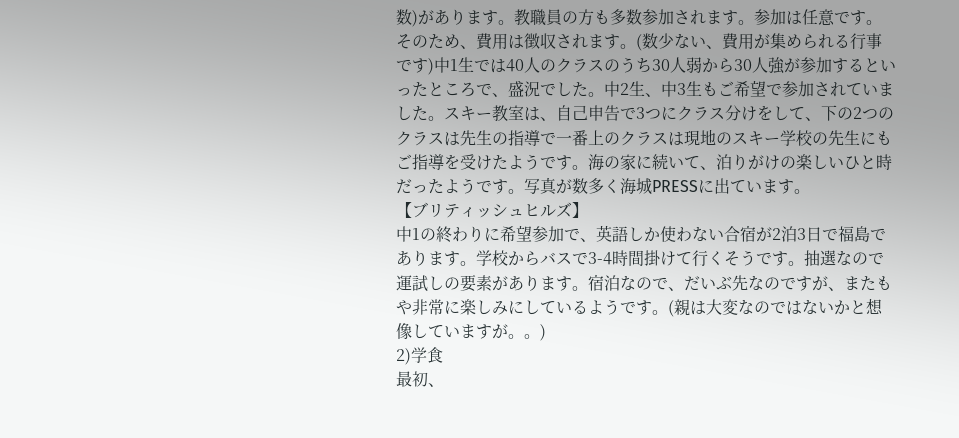数)があります。教職員の方も多数参加されます。参加は任意です。そのため、費用は徴収されます。(数少ない、費用が集められる行事です)中1生では40人のクラスのうち30人弱から30人強が参加するといったところで、盛況でした。中2生、中3生もご希望で参加されていました。スキー教室は、自己申告で3つにクラス分けをして、下の2つのクラスは先生の指導で一番上のクラスは現地のスキー学校の先生にもご指導を受けたようです。海の家に続いて、泊りがけの楽しいひと時だったようです。写真が数多く海城PRESSに出ています。
【ブリティッシュヒルズ】
中1の終わりに希望参加で、英語しか使わない合宿が2泊3日で福島であります。学校からバスで3-4時間掛けて行くそうです。抽選なので運試しの要素があります。宿泊なので、だいぶ先なのですが、またもや非常に楽しみにしているようです。(親は大変なのではないかと想像していますが。。)
2)学食
最初、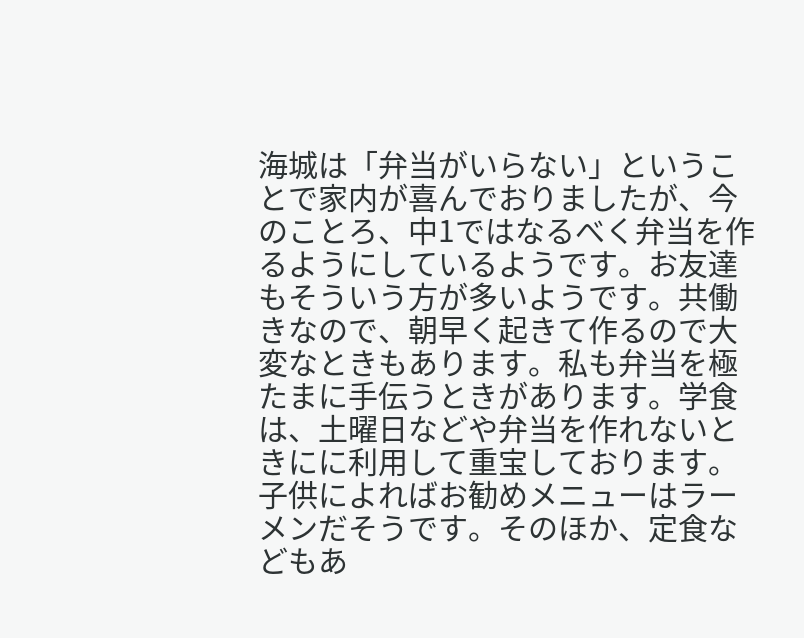海城は「弁当がいらない」ということで家内が喜んでおりましたが、今のことろ、中1ではなるべく弁当を作るようにしているようです。お友達もそういう方が多いようです。共働きなので、朝早く起きて作るので大変なときもあります。私も弁当を極たまに手伝うときがあります。学食は、土曜日などや弁当を作れないときにに利用して重宝しております。
子供によればお勧めメニューはラーメンだそうです。そのほか、定食などもあ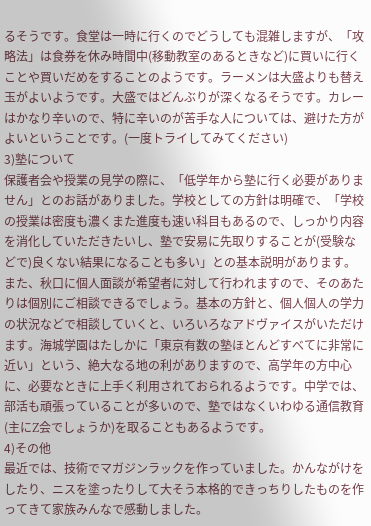るそうです。食堂は一時に行くのでどうしても混雑しますが、「攻略法」は食券を休み時間中(移動教室のあるときなど)に買いに行くことや買いだめをすることのようです。ラーメンは大盛よりも替え玉がよいようです。大盛ではどんぶりが深くなるそうです。カレーはかなり辛いので、特に辛いのが苦手な人については、避けた方がよいということです。(一度トライしてみてください)
3)塾について
保護者会や授業の見学の際に、「低学年から塾に行く必要がありません」とのお話がありました。学校としての方針は明確で、「学校の授業は密度も濃くまた進度も速い科目もあるので、しっかり内容を消化していただきたいし、塾で安易に先取りすることが(受験などで)良くない結果になることも多い」との基本説明があります。
また、秋口に個人面談が希望者に対して行われますので、そのあたりは個別にご相談できるでしょう。基本の方針と、個人個人の学力の状況などで相談していくと、いろいろなアドヴァイスがいただけます。海城学園はたしかに「東京有数の塾ほとんどすべてに非常に近い」という、絶大なる地の利がありますので、高学年の方中心に、必要なときに上手く利用されておられるようです。中学では、部活も頑張っていることが多いので、塾ではなくいわゆる通信教育(主にZ会でしょうか)を取ることもあるようです。
4)その他
最近では、技術でマガジンラックを作っていました。かんながけをしたり、ニスを塗ったりして大そう本格的できっちりしたものを作ってきて家族みんなで感動しました。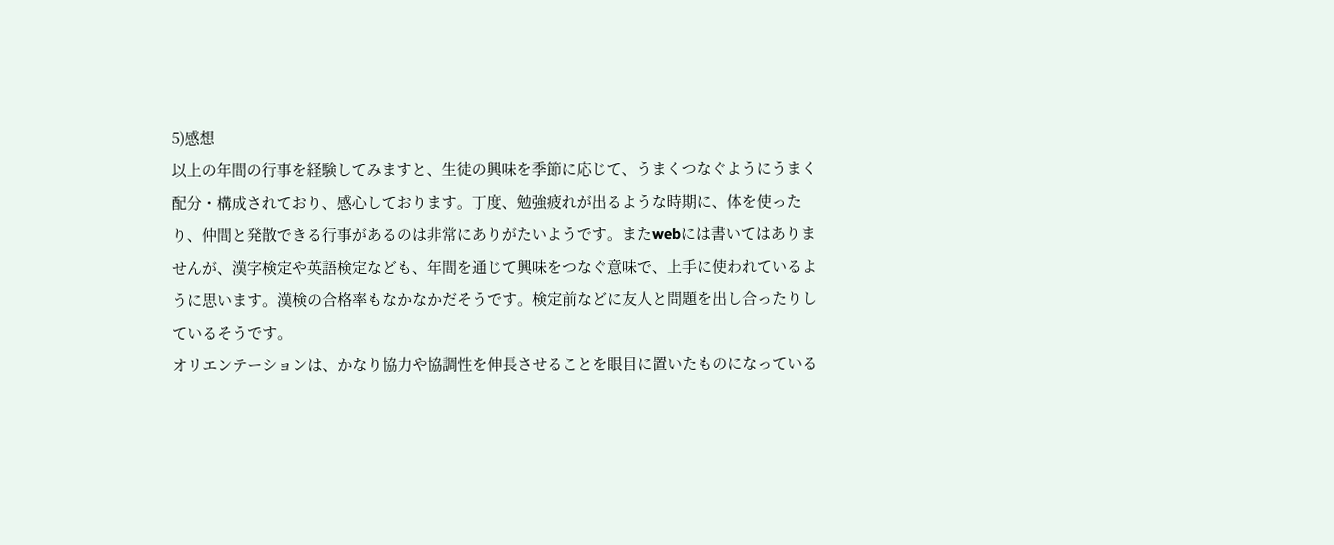5)感想
以上の年間の行事を経験してみますと、生徒の興味を季節に応じて、うまくつなぐようにうまく配分・構成されており、感心しております。丁度、勉強疲れが出るような時期に、体を使ったり、仲間と発散できる行事があるのは非常にありがたいようです。またwebには書いてはありませんが、漢字検定や英語検定なども、年間を通じて興味をつなぐ意味で、上手に使われているように思います。漢検の合格率もなかなかだそうです。検定前などに友人と問題を出し合ったりしているそうです。
オリエンテーションは、かなり協力や協調性を伸長させることを眼目に置いたものになっている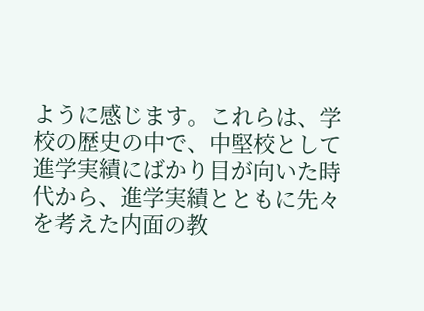ように感じます。これらは、学校の歴史の中で、中堅校として進学実績にばかり目が向いた時代から、進学実績とともに先々を考えた内面の教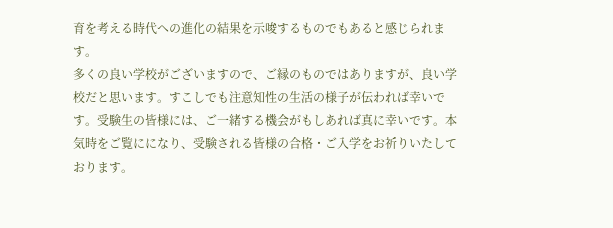育を考える時代への進化の結果を示唆するものでもあると感じられます。
多くの良い学校がございますので、ご縁のものではありますが、良い学校だと思います。すこしでも注意知性の生活の様子が伝われば幸いです。受験生の皆様には、ご一緒する機会がもしあれば真に幸いです。本気時をご覧にになり、受験される皆様の合格・ご入学をお祈りいたしております。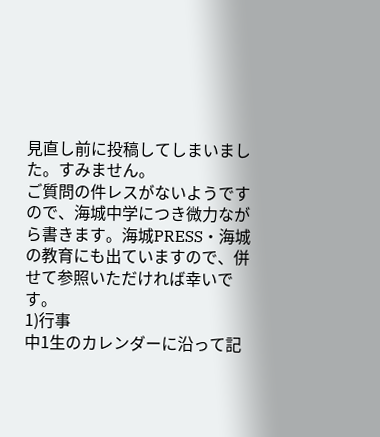見直し前に投稿してしまいました。すみません。
ご質問の件レスがないようですので、海城中学につき微力ながら書きます。海城PRESS・海城の教育にも出ていますので、併せて参照いただければ幸いです。
1)行事
中1生のカレンダーに沿って記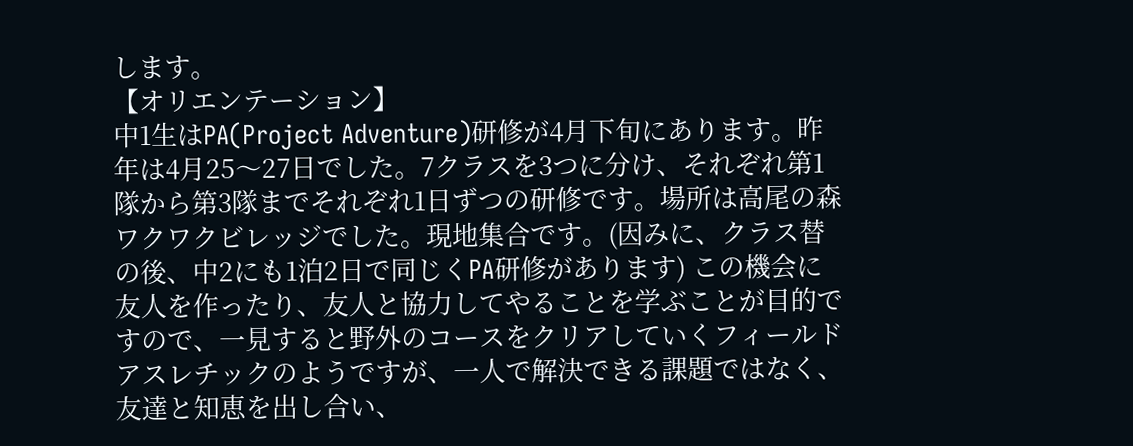します。
【オリエンテーション】
中1生はPA(Project Adventure)研修が4月下旬にあります。昨年は4月25〜27日でした。7クラスを3つに分け、それぞれ第1隊から第3隊までそれぞれ1日ずつの研修です。場所は高尾の森ワクワクビレッジでした。現地集合です。(因みに、クラス替の後、中2にも1泊2日で同じくPA研修があります) この機会に友人を作ったり、友人と協力してやることを学ぶことが目的ですので、一見すると野外のコースをクリアしていくフィールドアスレチックのようですが、一人で解決できる課題ではなく、友達と知恵を出し合い、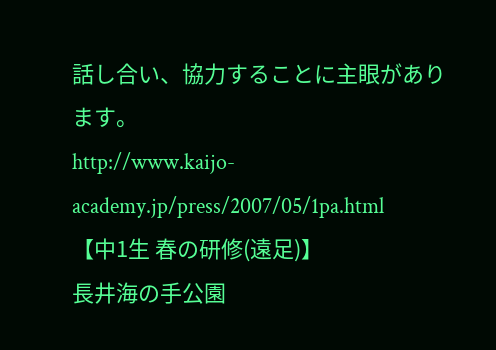話し合い、協力することに主眼があります。
http://www.kaijo-academy.jp/press/2007/05/1pa.html
【中1生 春の研修(遠足)】
長井海の手公園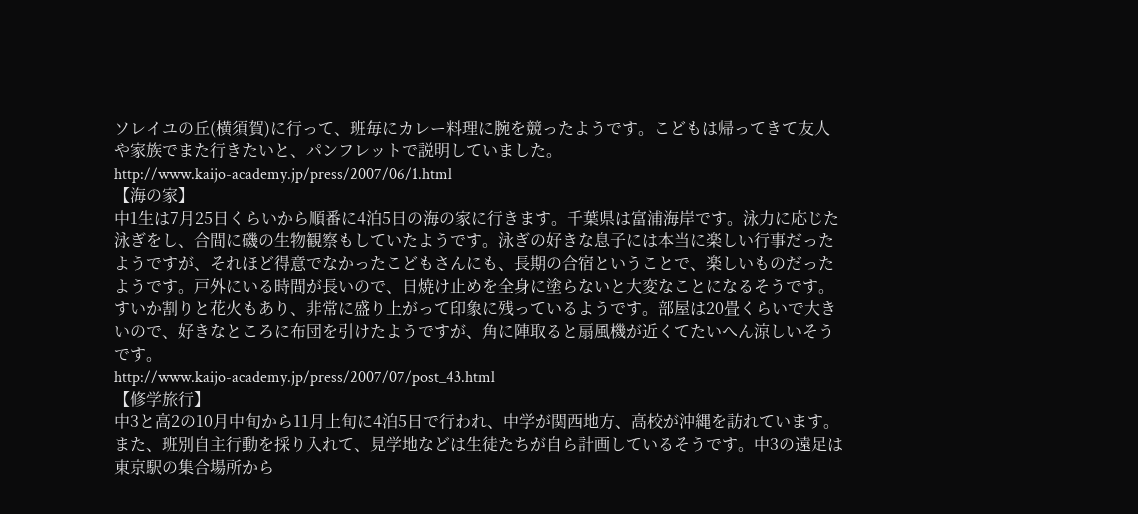ソレイユの丘(横須賀)に行って、班毎にカレー料理に腕を競ったようです。こどもは帰ってきて友人や家族でまた行きたいと、パンフレットで説明していました。
http://www.kaijo-academy.jp/press/2007/06/1.html
【海の家】
中1生は7月25日くらいから順番に4泊5日の海の家に行きます。千葉県は富浦海岸です。泳力に応じた泳ぎをし、合間に磯の生物観察もしていたようです。泳ぎの好きな息子には本当に楽しい行事だったようですが、それほど得意でなかったこどもさんにも、長期の合宿ということで、楽しいものだったようです。戸外にいる時間が長いので、日焼け止めを全身に塗らないと大変なことになるそうです。すいか割りと花火もあり、非常に盛り上がって印象に残っているようです。部屋は20畳くらいで大きいので、好きなところに布団を引けたようですが、角に陣取ると扇風機が近くてたいへん涼しいそうです。
http://www.kaijo-academy.jp/press/2007/07/post_43.html
【修学旅行】
中3と高2の10月中旬から11月上旬に4泊5日で行われ、中学が関西地方、高校が沖縄を訪れています。また、班別自主行動を採り入れて、見学地などは生徒たちが自ら計画しているそうです。中3の遠足は東京駅の集合場所から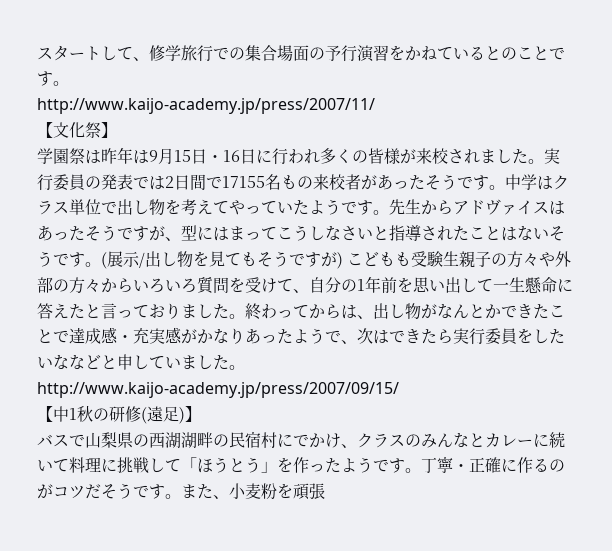スタートして、修学旅行での集合場面の予行演習をかねているとのことです。
http://www.kaijo-academy.jp/press/2007/11/
【文化祭】
学園祭は昨年は9月15日・16日に行われ多くの皆様が来校されました。実行委員の発表では2日間で17155名もの来校者があったそうです。中学はクラス単位で出し物を考えてやっていたようです。先生からアドヴァイスはあったそうですが、型にはまってこうしなさいと指導されたことはないそうです。(展示/出し物を見てもそうですが) こどもも受験生親子の方々や外部の方々からいろいろ質問を受けて、自分の1年前を思い出して一生懸命に答えたと言っておりました。終わってからは、出し物がなんとかできたことで達成感・充実感がかなりあったようで、次はできたら実行委員をしたいななどと申していました。
http://www.kaijo-academy.jp/press/2007/09/15/
【中1秋の研修(遠足)】
バスで山梨県の西湖湖畔の民宿村にでかけ、クラスのみんなとカレーに続いて料理に挑戦して「ほうとう」を作ったようです。丁寧・正確に作るのがコツだそうです。また、小麦粉を頑張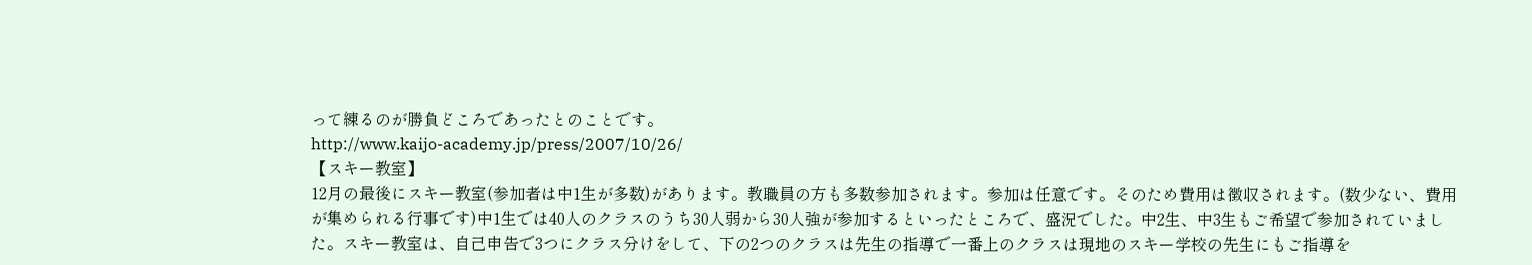って練るのが勝負どころであったとのことです。
http://www.kaijo-academy.jp/press/2007/10/26/
【スキー教室】
12月の最後にスキー教室(参加者は中1生が多数)があります。教職員の方も多数参加されます。参加は任意です。そのため費用は徴収されます。(数少ない、費用が集められる行事です)中1生では40人のクラスのうち30人弱から30人強が参加するといったところで、盛況でした。中2生、中3生もご希望で参加されていました。スキー教室は、自己申告で3つにクラス分けをして、下の2つのクラスは先生の指導で一番上のクラスは現地のスキー学校の先生にもご指導を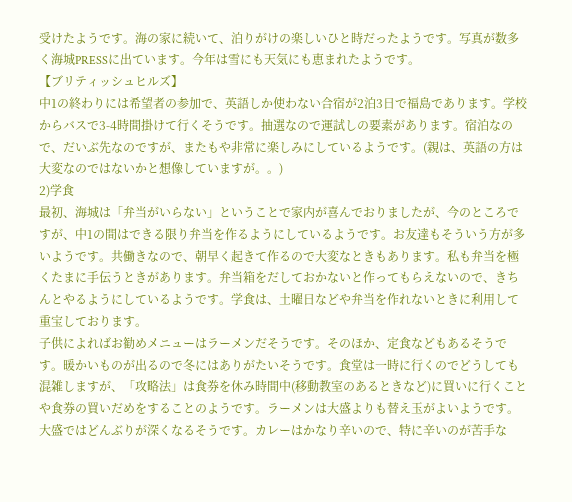受けたようです。海の家に続いて、泊りがけの楽しいひと時だったようです。写真が数多く海城PRESSに出ています。今年は雪にも天気にも恵まれたようです。
【ブリティッシュヒルズ】
中1の終わりには希望者の参加で、英語しか使わない合宿が2泊3日で福島であります。学校からバスで3-4時間掛けて行くそうです。抽選なので運試しの要素があります。宿泊なので、だいぶ先なのですが、またもや非常に楽しみにしているようです。(親は、英語の方は大変なのではないかと想像していますが。。)
2)学食
最初、海城は「弁当がいらない」ということで家内が喜んでおりましたが、今のところですが、中1の間はできる限り弁当を作るようにしているようです。お友達もそういう方が多いようです。共働きなので、朝早く起きて作るので大変なときもあります。私も弁当を極くたまに手伝うときがあります。弁当箱をだしておかないと作ってもらえないので、きちんとやるようにしているようです。学食は、土曜日などや弁当を作れないときに利用して重宝しております。
子供によればお勧めメニューはラーメンだそうです。そのほか、定食などもあるそうです。暖かいものが出るので冬にはありがたいそうです。食堂は一時に行くのでどうしても混雑しますが、「攻略法」は食券を休み時間中(移動教室のあるときなど)に買いに行くことや食券の買いだめをすることのようです。ラーメンは大盛よりも替え玉がよいようです。大盛ではどんぶりが深くなるそうです。カレーはかなり辛いので、特に辛いのが苦手な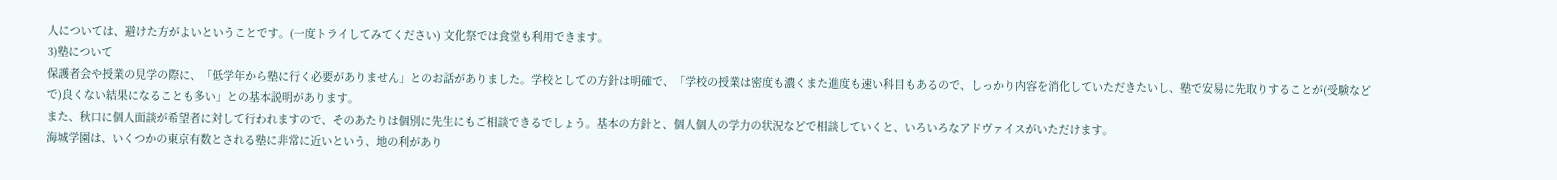人については、避けた方がよいということです。(一度トライしてみてください) 文化祭では食堂も利用できます。
3)塾について
保護者会や授業の見学の際に、「低学年から塾に行く必要がありません」とのお話がありました。学校としての方針は明確で、「学校の授業は密度も濃くまた進度も速い科目もあるので、しっかり内容を消化していただきたいし、塾で安易に先取りすることが(受験などで)良くない結果になることも多い」との基本説明があります。
また、秋口に個人面談が希望者に対して行われますので、そのあたりは個別に先生にもご相談できるでしょう。基本の方針と、個人個人の学力の状況などで相談していくと、いろいろなアドヴァイスがいただけます。
海城学園は、いくつかの東京有数とされる塾に非常に近いという、地の利があり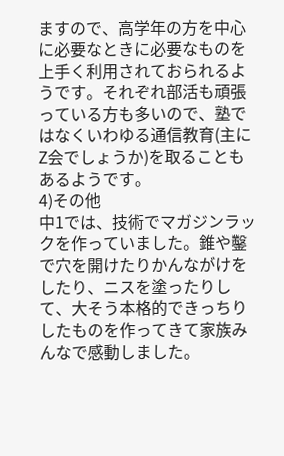ますので、高学年の方を中心に必要なときに必要なものを上手く利用されておられるようです。それぞれ部活も頑張っている方も多いので、塾ではなくいわゆる通信教育(主にZ会でしょうか)を取ることもあるようです。
4)その他
中1では、技術でマガジンラックを作っていました。錐や鑿で穴を開けたりかんながけをしたり、ニスを塗ったりして、大そう本格的できっちりしたものを作ってきて家族みんなで感動しました。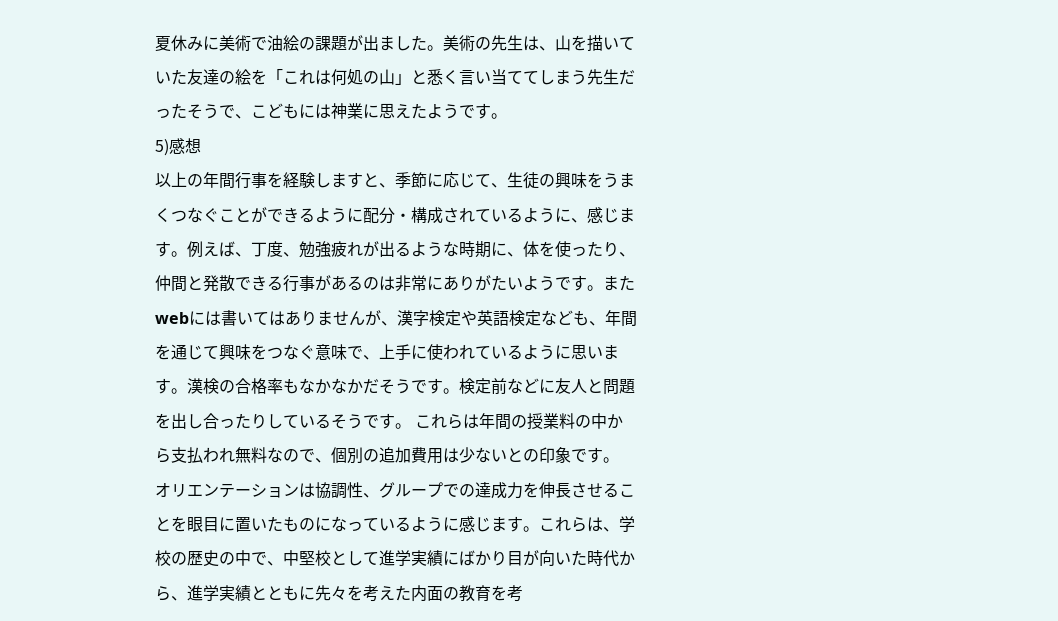夏休みに美術で油絵の課題が出ました。美術の先生は、山を描いていた友達の絵を「これは何処の山」と悉く言い当ててしまう先生だったそうで、こどもには神業に思えたようです。
5)感想
以上の年間行事を経験しますと、季節に応じて、生徒の興味をうまくつなぐことができるように配分・構成されているように、感じます。例えば、丁度、勉強疲れが出るような時期に、体を使ったり、仲間と発散できる行事があるのは非常にありがたいようです。またwebには書いてはありませんが、漢字検定や英語検定なども、年間を通じて興味をつなぐ意味で、上手に使われているように思います。漢検の合格率もなかなかだそうです。検定前などに友人と問題を出し合ったりしているそうです。 これらは年間の授業料の中から支払われ無料なので、個別の追加費用は少ないとの印象です。
オリエンテーションは協調性、グループでの達成力を伸長させることを眼目に置いたものになっているように感じます。これらは、学校の歴史の中で、中堅校として進学実績にばかり目が向いた時代から、進学実績とともに先々を考えた内面の教育を考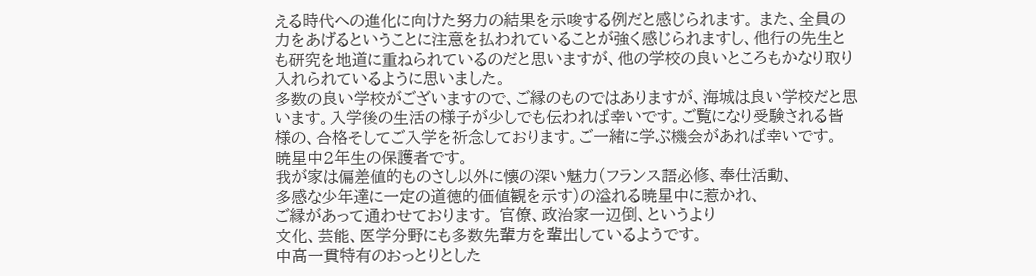える時代への進化に向けた努力の結果を示唆する例だと感じられます。 また、全員の力をあげるということに注意を払われていることが強く感じられますし、他行の先生とも研究を地道に重ねられているのだと思いますが、他の学校の良いところもかなり取り入れられているように思いました。
多数の良い学校がございますので、ご縁のものではありますが、海城は良い学校だと思います。入学後の生活の様子が少しでも伝われば幸いです。ご覧になり受験される皆様の、合格そしてご入学を祈念しております。ご一緒に学ぶ機会があれば幸いです。
暁星中2年生の保護者です。
我が家は偏差値的ものさし以外に懐の深い魅力(フランス語必修、奉仕活動、
多感な少年達に一定の道徳的価値観を示す)の溢れる暁星中に惹かれ、
ご縁があって通わせております。 官僚、政治家一辺倒、というより
文化、芸能、医学分野にも多数先輩方を輩出しているようです。
中高一貫特有のおっとりとした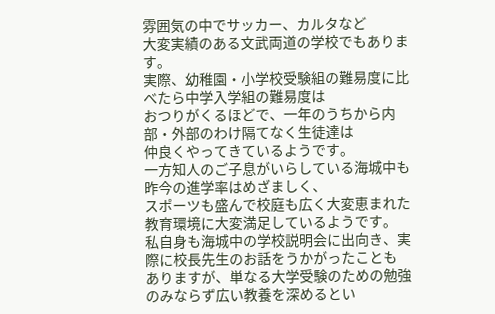雰囲気の中でサッカー、カルタなど
大変実績のある文武両道の学校でもあります。
実際、幼稚園・小学校受験組の難易度に比べたら中学入学組の難易度は
おつりがくるほどで、一年のうちから内部・外部のわけ隔てなく生徒達は
仲良くやってきているようです。
一方知人のご子息がいらしている海城中も昨今の進学率はめざましく、
スポーツも盛んで校庭も広く大変恵まれた教育環境に大変満足しているようです。
私自身も海城中の学校説明会に出向き、実際に校長先生のお話をうかがったことも
ありますが、単なる大学受験のための勉強のみならず広い教養を深めるとい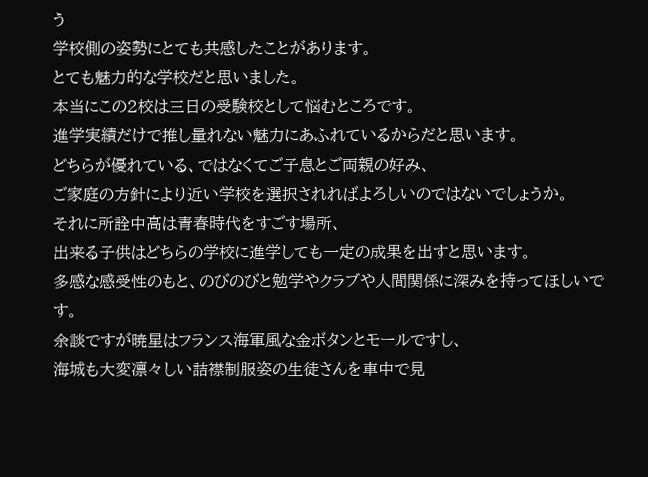う
学校側の姿勢にとても共感したことがあります。
とても魅力的な学校だと思いました。
本当にこの2校は三日の受験校として悩むところです。
進学実績だけで推し量れない魅力にあふれているからだと思います。
どちらが優れている、ではなくてご子息とご両親の好み、
ご家庭の方針により近い学校を選択されればよろしいのではないでしょうか。
それに所詮中高は青春時代をすごす場所、
出来る子供はどちらの学校に進学しても一定の成果を出すと思います。
多感な感受性のもと、のびのびと勉学やクラブや人間関係に深みを持ってほしいです。
余談ですが暁星はフランス海軍風な金ボタンとモールですし、
海城も大変凛々しい詰襟制服姿の生徒さんを車中で見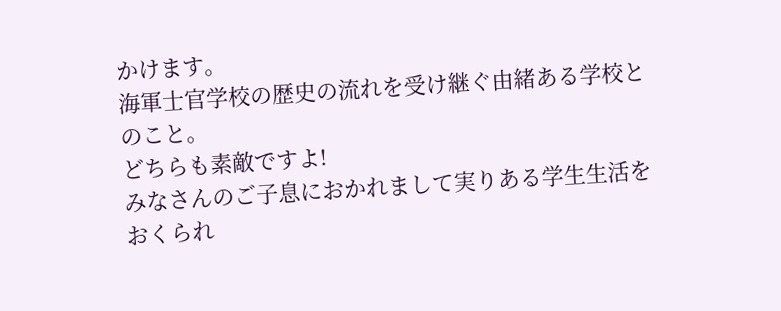かけます。
海軍士官学校の歴史の流れを受け継ぐ由緒ある学校とのこと。
どちらも素敵ですよ!
みなさんのご子息におかれまして実りある学生生活をおくられ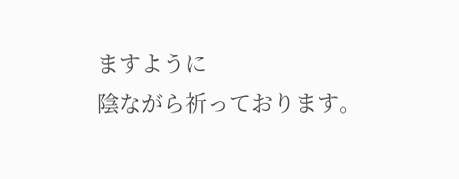ますように
陰ながら祈っております。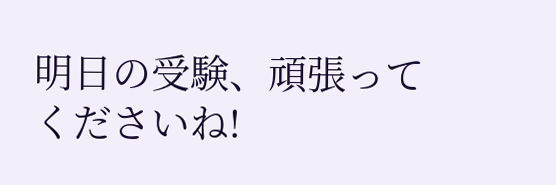明日の受験、頑張ってくださいね!